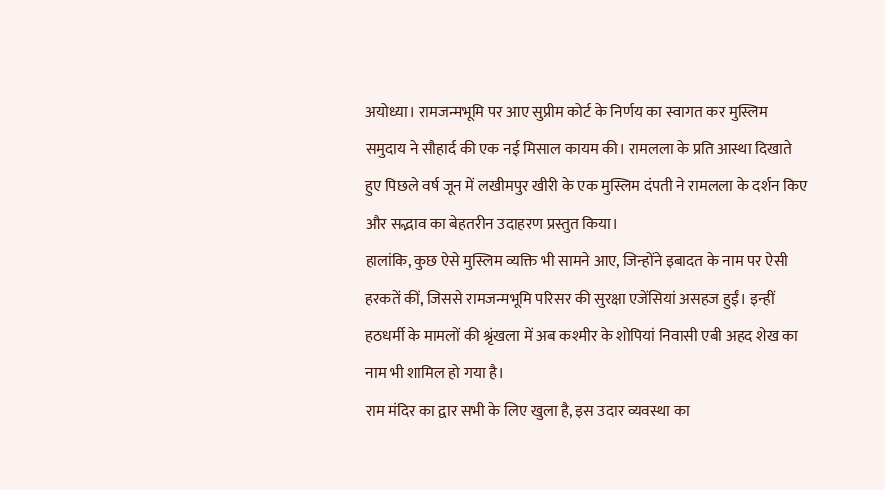अयोध्या। रामजन्मभूमि पर आए सुप्रीम कोर्ट के निर्णय का स्वागत कर मुस्लिम समुदाय ने सौहार्द की एक नई मिसाल कायम की। रामलला के प्रति आस्था दिखाते हुए पिछले वर्ष जून में लखीमपुर खीरी के एक मुस्लिम दंपती ने रामलला के दर्शन किए और सद्भाव का बेहतरीन उदाहरण प्रस्तुत किया।
हालांकि, कुछ ऐसे मुस्लिम व्यक्ति भी सामने आए, जिन्होंने इबादत के नाम पर ऐसी हरकतें कीं, जिससे रामजन्मभूमि परिसर की सुरक्षा एजेंसियां असहज हुईं। इन्हीं हठधर्मी के मामलों की श्रृंखला में अब कश्मीर के शोपियां निवासी एबी अहद शेख का नाम भी शामिल हो गया है।
राम मंदिर का द्वार सभी के लिए खुला है, इस उदार व्यवस्था का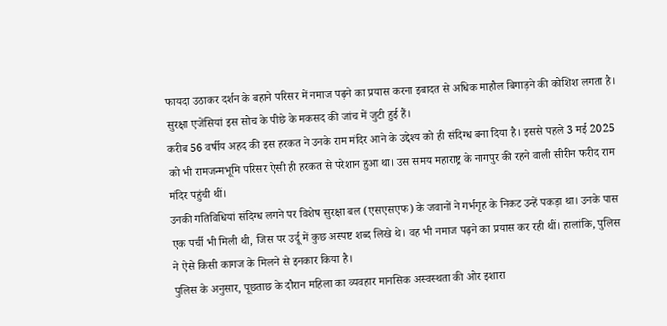फायदा उठाकर दर्शन के बहाने परिसर में नमाज पढ़ने का प्रयास करना इबादत से अधिक माहौल बिगाड़ने की कोशिश लगता है। सुरक्षा एजेंसियां इस सोच के पीछे के मकसद की जांच में जुटी हुई हैं।
करीब 56 वर्षीय अहद की इस हरकत ने उनके राम मंदिर आने के उद्देश्य को ही संदिग्ध बना दिया है। इससे पहले 3 मई 2025 को भी रामजन्मभूमि परिसर ऐसी ही हरकत से परेशान हुआ था। उस समय महाराष्ट्र के नागपुर की रहने वाली सीरीन फरीद राम मंदिर पहुंची थीं।
उनकी गतिविधियां संदिग्ध लगने पर विशेष सुरक्षा बल (एसएसएफ) के जवानों ने गर्भगृह के निकट उन्हें पकड़ा था। उनके पास एक पर्ची भी मिली थी, जिस पर उर्दू में कुछ अस्पष्ट शब्द लिखे थे। वह भी नमाज पढ़ने का प्रयास कर रही थीं। हालांकि, पुलिस ने ऐसे किसी कागज के मिलने से इनकार किया है।
पुलिस के अनुसार, पूछताछ के दौरान महिला का व्यवहार मानसिक अस्वस्थता की ओर इशारा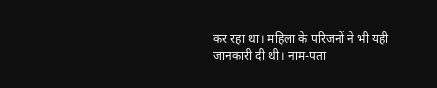कर रहा था। महिला के परिजनों ने भी यही जानकारी दी थी। नाम-पता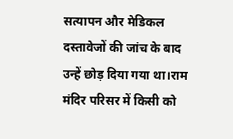सत्यापन और मेडिकल दस्तावेजों की जांच के बाद उन्हें छोड़ दिया गया था।राम मंदिर परिसर में किसी को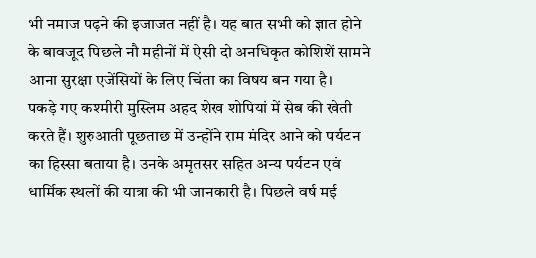भी नमाज पढ़ने की इजाजत नहीं है। यह बात सभी को ज्ञात होने के बावजूद पिछले नौ महीनों में ऐसी दो अनधिकृत कोशिशें सामने आना सुरक्षा एजेंसियों के लिए चिंता का विषय बन गया है।
पकड़े गए कश्मीरी मुस्लिम अहद शेख शोपियां में सेब की खेती करते हैं। शुरुआती पूछताछ में उन्होंने राम मंदिर आने को पर्यटन का हिस्सा बताया है। उनके अमृतसर सहित अन्य पर्यटन एवं धार्मिक स्थलों की यात्रा की भी जानकारी है। पिछले वर्ष मई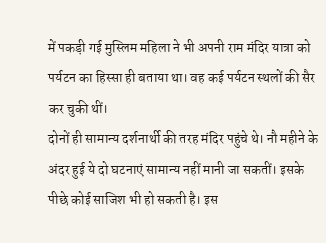में पकड़ी गई मुस्लिम महिला ने भी अपनी राम मंदिर यात्रा को पर्यटन का हिस्सा ही बताया था। वह कई पर्यटन स्थलों की सैर कर चुकी थीं।
दोनों ही सामान्य दर्शनार्थी की तरह मंदिर पहुंचे थे। नौ महीने के अंदर हुई ये दो घटनाएं सामान्य नहीं मानी जा सकतीं। इसके पीछे कोई साजिश भी हो सकती है। इस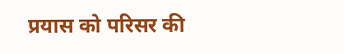प्रयास को परिसर की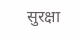सुरक्षा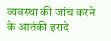व्यवस्था की जांच करने के आतंकी इरादे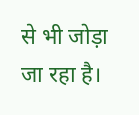से भी जोड़ा जा रहा है।